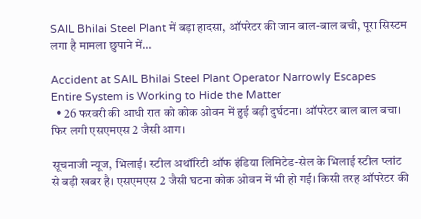SAIL Bhilai Steel Plant में बड़ा हादसा, ऑपरेटर की जान बाल-बाल बची, पूरा सिस्टम लगा है मामला छुपाने में…

Accident at SAIL Bhilai Steel Plant Operator Narrowly Escapes Entire System is Working to Hide the Matter
  • 26 फरवरी की आधी रात को कोक ओवन में हुई बड़ी दुर्घटना। ऑपरेटर बाल बाल बचा। फिर लगी एसएमएस 2 जैसी आग।

सूचनाजी न्यूज, भिलाई। स्टील अथॉरिटी ऑफ इंडिया लिमिटेड-सेल के भिलाई स्टील प्लांट से बड़ी खबर है। एसएमएस 2 जैसी घटना कोक ओवन में भी हो गई। किसी तरह ऑपरेटर की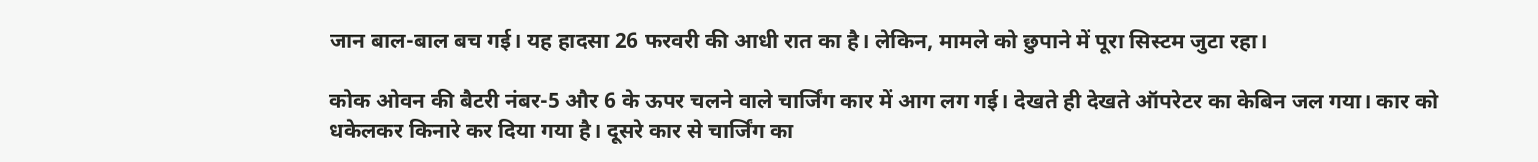जान बाल-बाल बच गई। यह हादसा 26 फरवरी की आधी रात का है। लेकिन, मामले को छुपाने में पूरा सिस्टम जुटा रहा।

कोक ओवन की बैटरी नंबर-5 और 6 के ऊपर चलने वाले चार्जिंग कार में आग लग गई। देखते ही देखते ऑपरेटर का केबिन जल गया। कार को धकेलकर किनारे कर दिया गया है। दूसरे कार से चार्जिंग का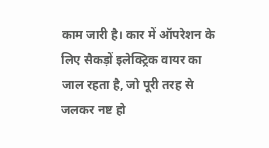काम जारी है। कार में ऑपरेशन के लिए सैकड़ों इलेक्ट्रिक वायर का जाल रहता है, जो पूरी तरह से जलकर नष्ट हो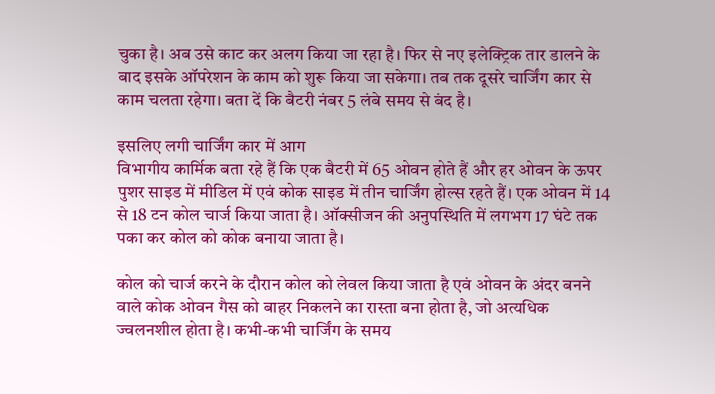चुका है। अब उसे काट कर अलग किया जा रहा है। फिर से नए इलेक्ट्रिक तार डालने के बाद इसके ऑपरेशन के काम को शुरू किया जा सकेगा। तब तक दूसरे चार्जिंग कार से काम चलता रहेगा। बता दें कि बैटरी नंबर 5 लंबे समय से बंद है।

इसलिए लगी चार्जिंग कार में आग
विभागीय कार्मिक बता रहे हैं कि एक बैटरी में 65 ओवन होते हैं और हर ओवन के ऊपर पुशर साइड में मीडिल में एवं कोक साइड में तीन चार्जिंग होल्स रहते हैं। एक ओवन में 14 से 18 टन कोल चार्ज किया जाता है। ऑक्सीजन की अनुपस्थिति में लगभग 17 घंटे तक पका कर कोल को कोक बनाया जाता है।

कोल को चार्ज करने के दौरान कोल को लेवल किया जाता है एवं ओवन के अंदर बनने वाले कोक ओवन गैस को बाहर निकलने का रास्ता बना होता है, जो अत्यधिक ज्वलनशील होता है। कभी-कभी चार्जिंग के समय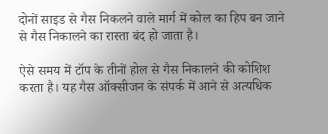दोनों साइड से गैस निकलने वाले मार्ग में कोल का हिप बन जाने से गैस निकालने का रास्ता बंद हो जाता है।

ऐसे समय में टॉप के तीनों होल से गैस निकालने की कोशिश करता है। यह गैस ऑक्सीजन के संपर्क में आने से अत्यधिक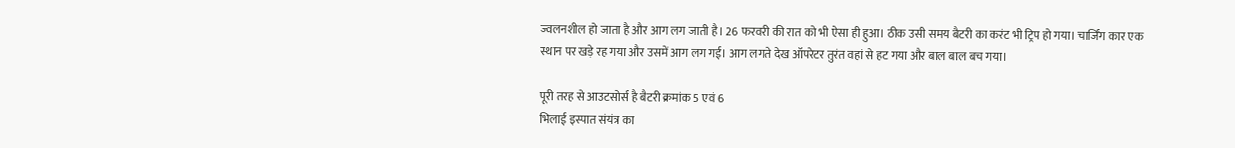ज्वलनशील हो जाता है और आग लग जाती है। 26 फरवरी की रात को भी ऐसा ही हुआ। ठीक उसी समय बैटरी का करंट भी ट्रिप हो गया। चार्जिंग कार एक स्थान पर खड़े रह गया और उसमें आग लग गई। आग लगते देख ऑपरेटर तुरंत वहां से हट गया और बाल बाल बच गया।

पूरी तरह से आउटसोर्स है बैटरी क्रमांक 5 एवं 6
भिलाई इस्पात संयंत्र का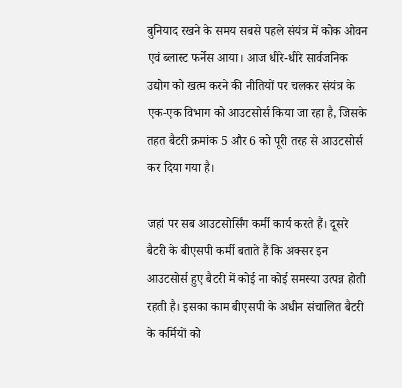बुनियाद रखने के समय सबसे पहले संयंत्र में कोक ओवन एवं ब्लास्ट फर्नेस आया। आज धीरे-धीरे सार्वजनिक उद्योग को खत्म करने की नीतियों पर चलकर संयंत्र के एक-एक विभाग को आउटसोर्स किया जा रहा है, जिसके तहत बैटरी क्रमांक 5 और 6 को पूरी तरह से आउटसोर्स कर दिया गया है।

जहां पर सब आउटसोर्सिंग कर्मी कार्य करते हैं। दूसरे बैटरी के बीएसपी कर्मी बताते हैं कि अक्सर इन आउटसोर्स हुए बैटरी में कोई ना कोई समस्या उत्पन्न होती रहती है। इसका काम बीएसपी के अधीन संचालित बैटरी के कर्मियों को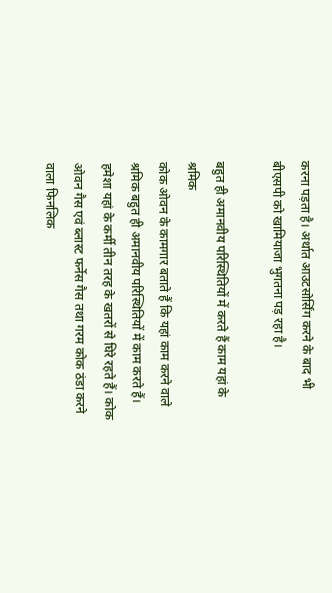करना पड़ता है। अर्थात आउटसोर्सिंग करने के बाद भी बीएसपी को खामियाजा भुगतना पड़ रहा है।

बहुत ही अमानवीय परिस्थितियों में करते हैं काम यहां के श्रमिक
कोक ओवन के कामगार बताते हैं कि यहां काम करने वाले श्रमिक बहुत ही अमानवीय परिस्थितियों में काम करते हैं। हमेशा यहां के कर्मी तीन तरह के खतरों से घिरे रहते हैं। कोक ओवन गैस एवं ब्लास्ट फर्नेस गैस तथा गरम कोक ठंडा करने वाला फिनलिक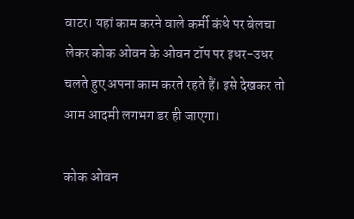वाटर। यहां काम करने वाले कर्मी कंधे पर बेलचा लेकर कोक ओवन के ओवन टॉप पर इधर-उधर चलते हुए अपना काम करते रहते हैं। इसे देखकर तो आम आदमी लगभग डर ही जाएगा।

कोक ओवन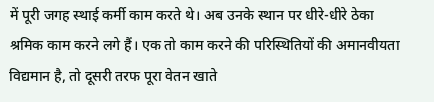में पूरी जगह स्थाई कर्मी काम करते थे। अब उनके स्थान पर धीरे-धीरे ठेका श्रमिक काम करने लगे हैं। एक तो काम करने की परिस्थितियों की अमानवीयता विद्यमान है, तो दूसरी तरफ पूरा वेतन खाते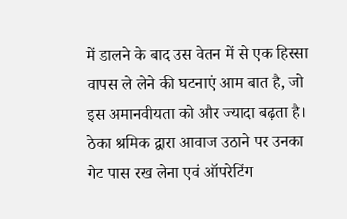में डालने के बाद उस वेतन में से एक हिस्सा वापस ले लेने की घटनाएं आम बात है, जो इस अमानवीयता को और ज्यादा बढ़ता है। ठेका श्रमिक द्वारा आवाज उठाने पर उनका गेट पास रख लेना एवं ऑपरेटिंग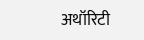अथॉरिटी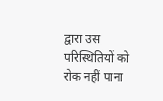द्वारा उस परिस्थितियों को रोक नहीं पाना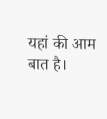यहां की आम बात है।